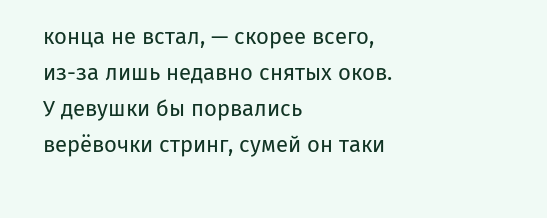конца не встал, — скорее всего, из-за лишь недавно снятых оков. У девушки бы порвались верёвочки стринг, сумей он таки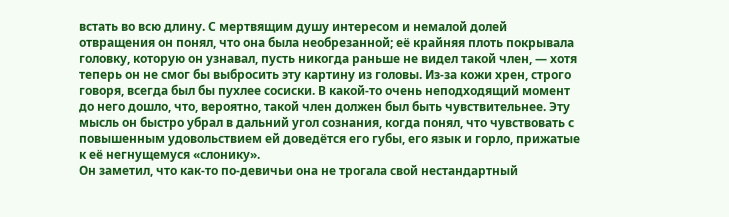встать во всю длину. С мертвящим душу интересом и немалой долей отвращения он понял, что она была необрезанной; её крайняя плоть покрывала головку, которую он узнавал, пусть никогда раньше не видел такой член, — хотя теперь он не смог бы выбросить эту картину из головы. Из-за кожи хрен, строго говоря, всегда был бы пухлее сосиски. В какой-то очень неподходящий момент до него дошло, что, вероятно, такой член должен был быть чувствительнее. Эту мысль он быстро убрал в дальний угол сознания, когда понял, что чувствовать с повышенным удовольствием ей доведётся его губы, его язык и горло, прижатые к её негнущемуся «слонику».
Он заметил, что как-то по-девичьи она не трогала свой нестандартный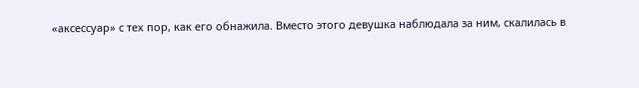«аксессуар» с тех пор, как его обнажила. Вместо этого девушка наблюдала за ним, скалилась в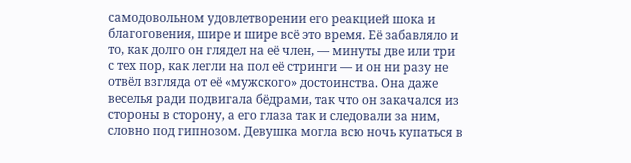самодовольном удовлетворении его реакцией шока и благоговения, шире и шире всё это время. Её забавляло и то, как долго он глядел на её член, — минуты две или три с тех пор, как легли на пол её стринги — и он ни разу не отвёл взгляда от её «мужского» достоинства. Она даже веселья ради подвигала бёдрами, так что он закачался из стороны в сторону, а его глаза так и следовали за ним, словно под гипнозом. Девушка могла всю ночь купаться в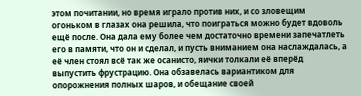этом почитании, но время играло против них, и со зловещим огоньком в глазах она решила, что поиграться можно будет вдоволь ещё после. Она дала ему более чем достаточно времени запечатлеть его в памяти, что он и сделал, и пусть вниманием она наслаждалась, а её член стоял всё так же осанисто, яички толкали её вперёд выпустить фрустрацию. Она обзавелась вариантиком для опорожнения полных шаров, и обещание своей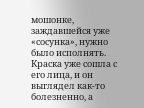мошонке, заждавшейся уже «сосунка», нужно было исполнять. Краска уже сошла с его лица, и он выглядел как-то болезненно, а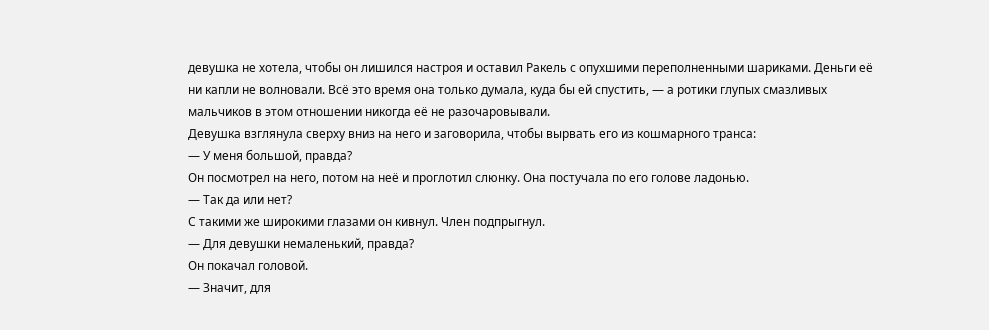девушка не хотела, чтобы он лишился настроя и оставил Ракель с опухшими переполненными шариками. Деньги её ни капли не волновали. Всё это время она только думала, куда бы ей спустить, — а ротики глупых смазливых мальчиков в этом отношении никогда её не разочаровывали.
Девушка взглянула сверху вниз на него и заговорила, чтобы вырвать его из кошмарного транса:
— У меня большой, правда?
Он посмотрел на него, потом на неё и проглотил слюнку. Она постучала по его голове ладонью.
— Так да или нет?
С такими же широкими глазами он кивнул. Член подпрыгнул.
— Для девушки немаленький, правда?
Он покачал головой.
— Значит, для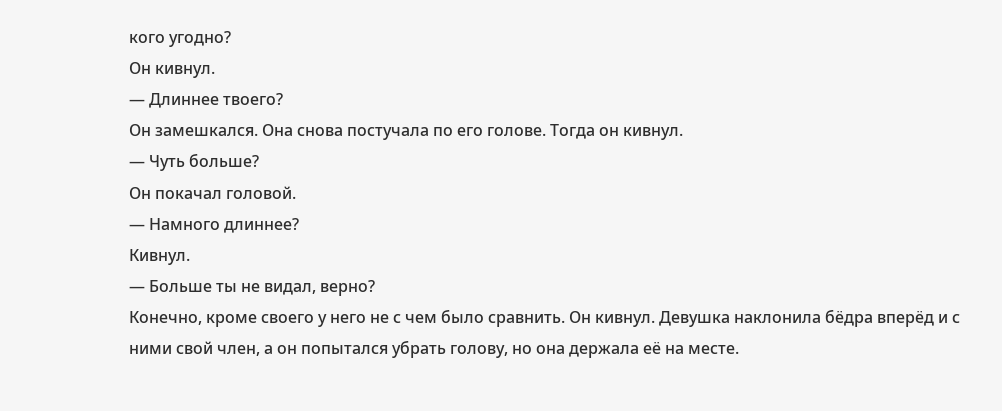кого угодно?
Он кивнул.
— Длиннее твоего?
Он замешкался. Она снова постучала по его голове. Тогда он кивнул.
— Чуть больше?
Он покачал головой.
— Намного длиннее?
Кивнул.
— Больше ты не видал, верно?
Конечно, кроме своего у него не с чем было сравнить. Он кивнул. Девушка наклонила бёдра вперёд и с ними свой член, а он попытался убрать голову, но она держала её на месте.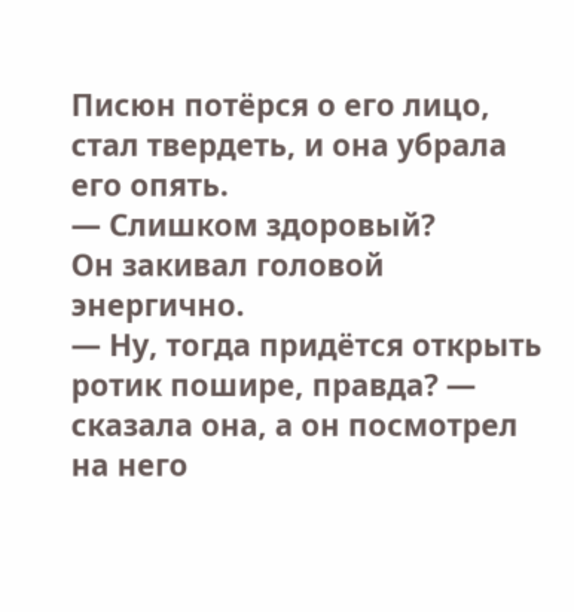Писюн потёрся о его лицо, стал твердеть, и она убрала его опять.
— Слишком здоровый?
Он закивал головой энергично.
— Ну, тогда придётся открыть ротик пошире, правда? — сказала она, а он посмотрел на него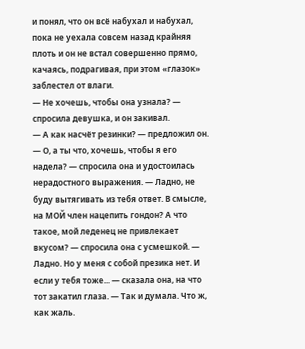и понял, что он всё набухал и набухал, пока не уехала совсем назад крайняя плоть и он не встал совершенно прямо, качаясь, подрагивая, при этом «глазок» заблестел от влаги.
— Не хочешь, чтобы она узнала? — спросила девушка, и он закивал.
— А как насчёт резинки? — предложил он.
— О, а ты что, хочешь, чтобы я его надела? — спросила она и удостоилась нерадостного выражения. — Ладно, не буду вытягивать из тебя ответ. В смысле, на МОЙ член нацепить гондон? А что такое, мой леденец не привлекает вкусом? — спросила она с усмешкой. — Ладно. Но у меня с собой презика нет. И если у тебя тоже... — сказала она, на что тот закатил глаза. — Так и думала. Что ж, как жаль.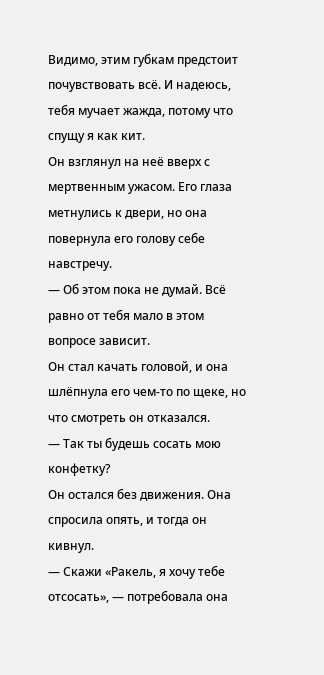Видимо, этим губкам предстоит почувствовать всё. И надеюсь, тебя мучает жажда, потому что спущу я как кит.
Он взглянул на неё вверх с мертвенным ужасом. Его глаза метнулись к двери, но она повернула его голову себе навстречу.
— Об этом пока не думай. Всё равно от тебя мало в этом вопросе зависит.
Он стал качать головой, и она шлёпнула его чем-то по щеке, но что смотреть он отказался.
— Так ты будешь сосать мою конфетку?
Он остался без движения. Она спросила опять, и тогда он кивнул.
— Скажи «Ракель, я хочу тебе отсосать», — потребовала она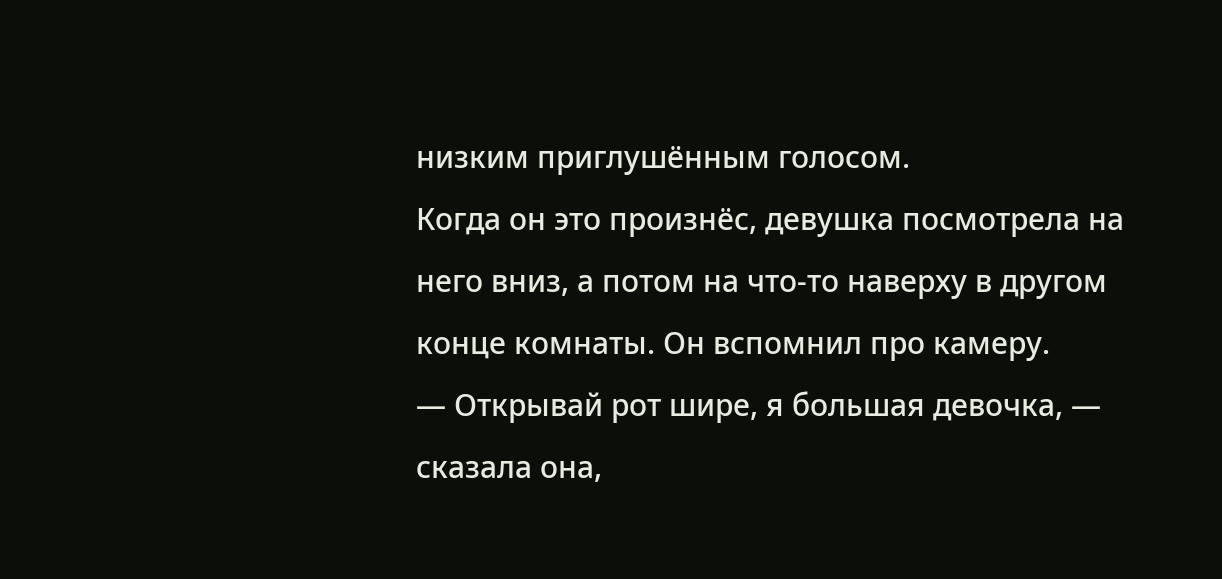низким приглушённым голосом.
Когда он это произнёс, девушка посмотрела на него вниз, а потом на что-то наверху в другом конце комнаты. Он вспомнил про камеру.
— Открывай рот шире, я большая девочка, — сказала она,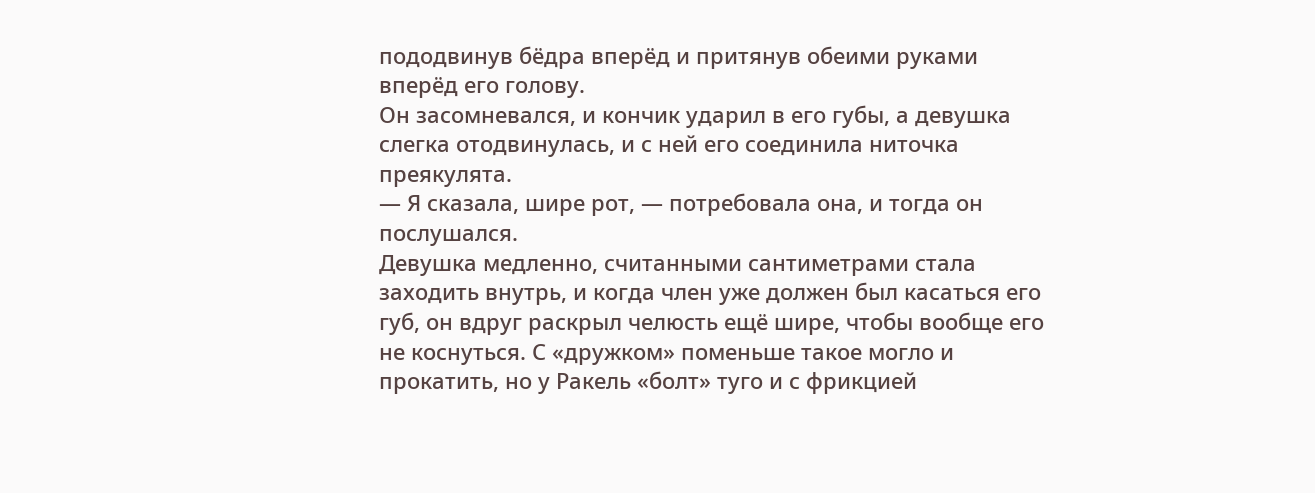пододвинув бёдра вперёд и притянув обеими руками вперёд его голову.
Он засомневался, и кончик ударил в его губы, а девушка слегка отодвинулась, и с ней его соединила ниточка преякулята.
— Я сказала, шире рот, — потребовала она, и тогда он послушался.
Девушка медленно, считанными сантиметрами стала заходить внутрь, и когда член уже должен был касаться его губ, он вдруг раскрыл челюсть ещё шире, чтобы вообще его не коснуться. С «дружком» поменьше такое могло и прокатить, но у Ракель «болт» туго и с фрикцией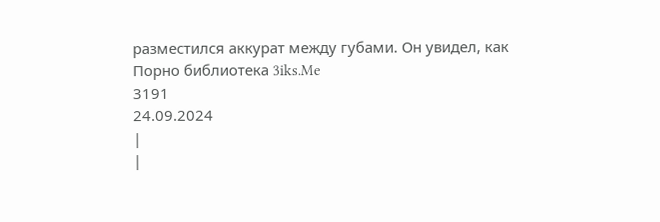разместился аккурат между губами. Он увидел, как
Порно библиотека 3iks.Me
3191
24.09.2024
|
|